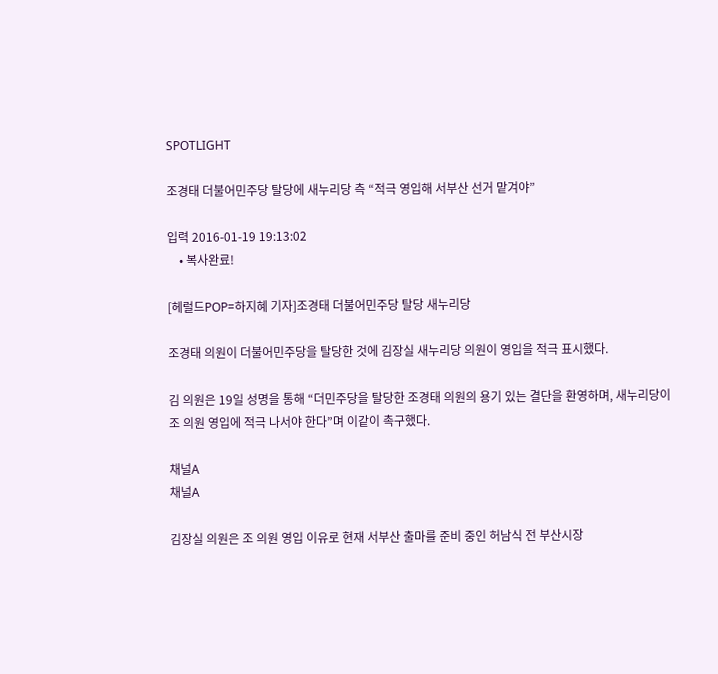SPOTLIGHT

조경태 더불어민주당 탈당에 새누리당 측 “적극 영입해 서부산 선거 맡겨야”

입력 2016-01-19 19:13:02
    • 복사완료!

[헤럴드POP=하지혜 기자]조경태 더불어민주당 탈당 새누리당

조경태 의원이 더불어민주당을 탈당한 것에 김장실 새누리당 의원이 영입을 적극 표시했다.

김 의원은 19일 성명을 통해 “더민주당을 탈당한 조경태 의원의 용기 있는 결단을 환영하며, 새누리당이 조 의원 영입에 적극 나서야 한다”며 이같이 촉구했다.

채널A
채널A

김장실 의원은 조 의원 영입 이유로 현재 서부산 출마를 준비 중인 허남식 전 부산시장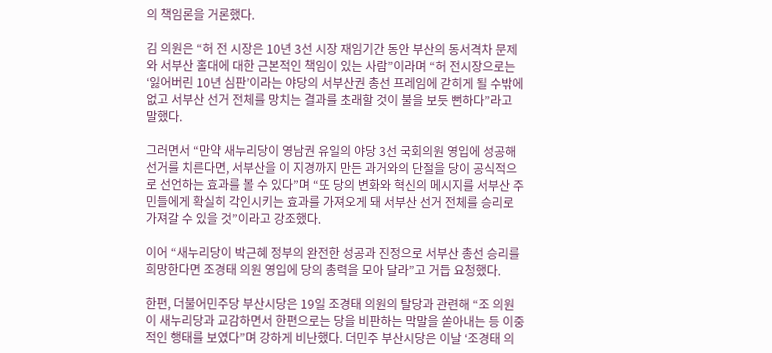의 책임론을 거론했다.

김 의원은 “허 전 시장은 10년 3선 시장 재임기간 동안 부산의 동서격차 문제와 서부산 홀대에 대한 근본적인 책임이 있는 사람”이라며 “허 전시장으로는 ‘잃어버린 10년 심판’이라는 야당의 서부산권 총선 프레임에 갇히게 될 수밖에 없고 서부산 선거 전체를 망치는 결과를 초래할 것이 불을 보듯 뻔하다”라고 말했다.

그러면서 “만약 새누리당이 영남권 유일의 야당 3선 국회의원 영입에 성공해 선거를 치른다면, 서부산을 이 지경까지 만든 과거와의 단절을 당이 공식적으로 선언하는 효과를 볼 수 있다”며 “또 당의 변화와 혁신의 메시지를 서부산 주민들에게 확실히 각인시키는 효과를 가져오게 돼 서부산 선거 전체를 승리로 가져갈 수 있을 것”이라고 강조했다.

이어 “새누리당이 박근혜 정부의 완전한 성공과 진정으로 서부산 총선 승리를 희망한다면 조경태 의원 영입에 당의 총력을 모아 달라”고 거듭 요청했다.

한편, 더불어민주당 부산시당은 19일 조경태 의원의 탈당과 관련해 “조 의원이 새누리당과 교감하면서 한편으로는 당을 비판하는 막말을 쏟아내는 등 이중적인 행태를 보였다”며 강하게 비난했다. 더민주 부산시당은 이날 ‘조경태 의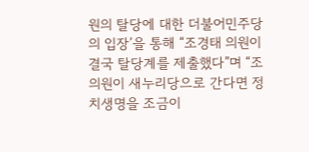원의 탈당에 대한 더불어민주당의 입장’을 통해 “조경태 의원이 결국 탈당계를 제출했다”며 “조 의원이 새누리당으로 간다면 정치생명을 조금이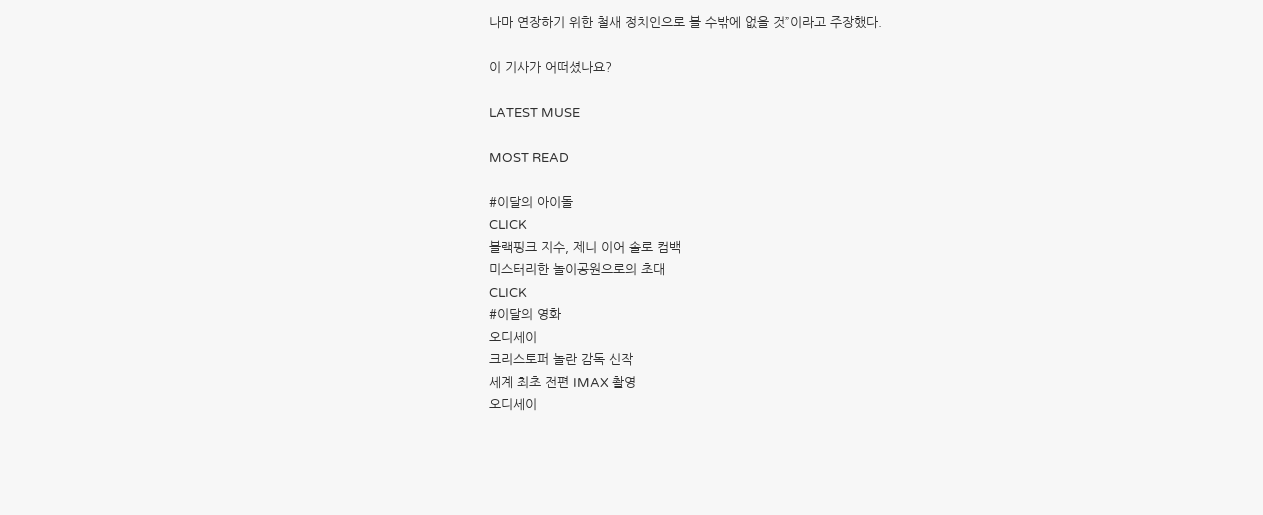나마 연장하기 위한 철새 정치인으로 볼 수밖에 없을 것”이라고 주장했다.

이 기사가 어떠셨나요?

LATEST MUSE

MOST READ

#이달의 아이돌
CLICK
블랙핑크 지수, 제니 이어 솔로 컴백
미스터리한 놀이공원으로의 초대
CLICK
#이달의 영화
오디세이
크리스토퍼 놀란 감독 신작
세계 최초 전편 IMAX 촬영
오디세이